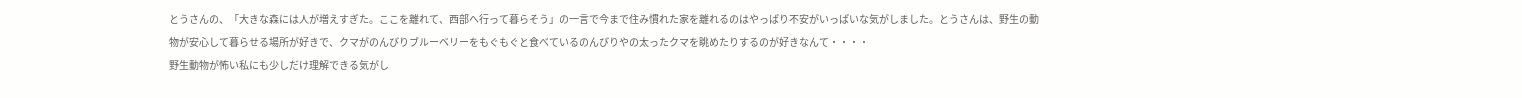とうさんの、「大きな森には人が増えすぎた。ここを離れて、西部へ行って暮らそう」の一言で今まで住み慣れた家を離れるのはやっぱり不安がいっぱいな気がしました。とうさんは、野生の動物が安心して暮らせる場所が好きで、クマがのんびりブルーベリーをもぐもぐと食べているのんびりやの太ったクマを眺めたりするのが好きなんて・・・・
野生動物が怖い私にも少しだけ理解できる気がし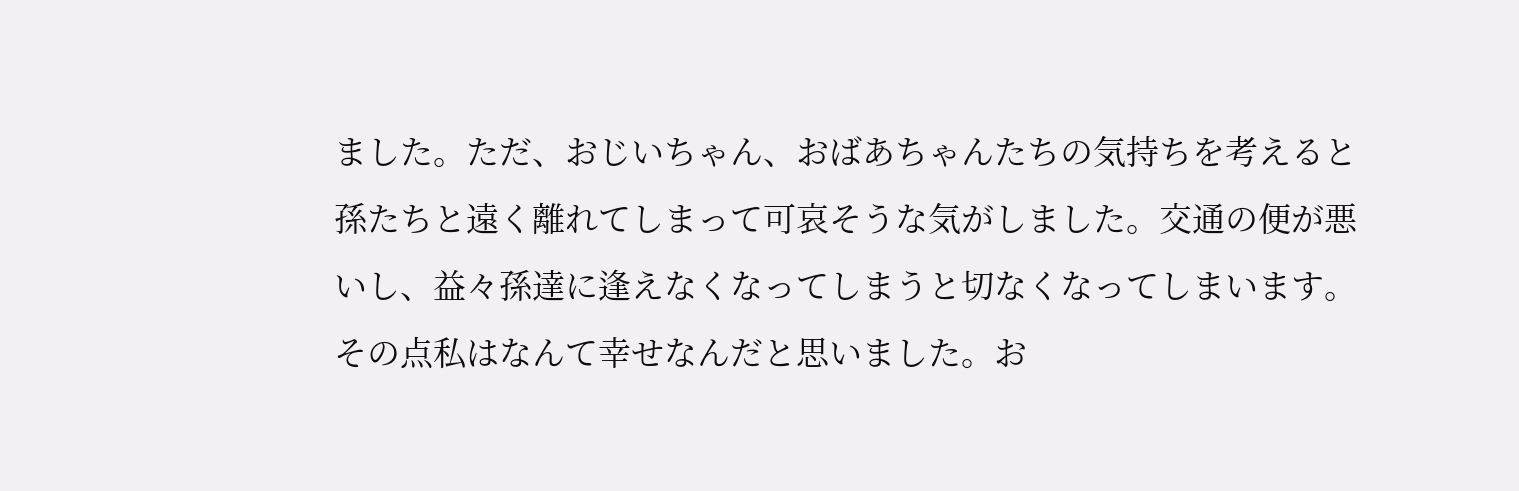ました。ただ、おじいちゃん、おばあちゃんたちの気持ちを考えると孫たちと遠く離れてしまって可哀そうな気がしました。交通の便が悪いし、益々孫達に逢えなくなってしまうと切なくなってしまいます。その点私はなんて幸せなんだと思いました。お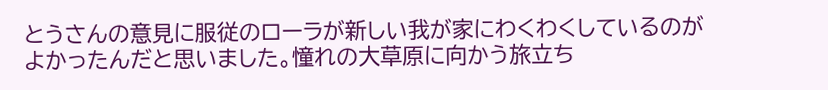とうさんの意見に服従のローラが新しい我が家にわくわくしているのがよかったんだと思いました。憧れの大草原に向かう旅立ち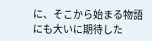に、そこから始まる物語にも大いに期待した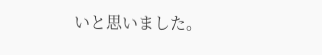いと思いました。